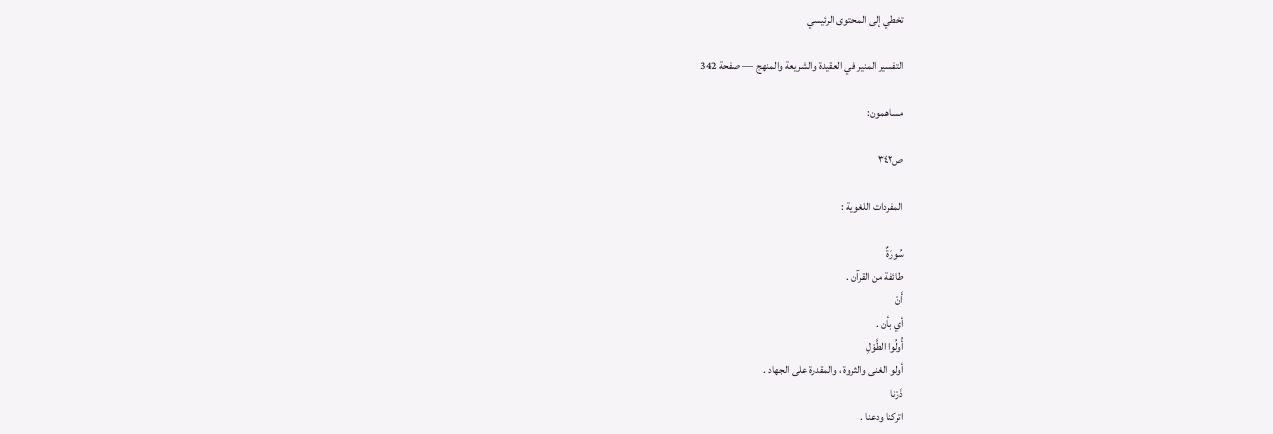تخطي إلى المحتوى الرئيسي

التفسير المنير في العقيدة والشريعة والمنهج — صفحة 342

مساهمون:

ص٣٤٢

المفردات اللغوية :

سُورَةٌ
طائفة من القرآن .
أَنْ
أي بأن .
أُولُوا الطَّوْلِ
أولو الغنى والثروة ، والمقدرة على الجهاد .
ذَرْنا
اتركنا ودعنا .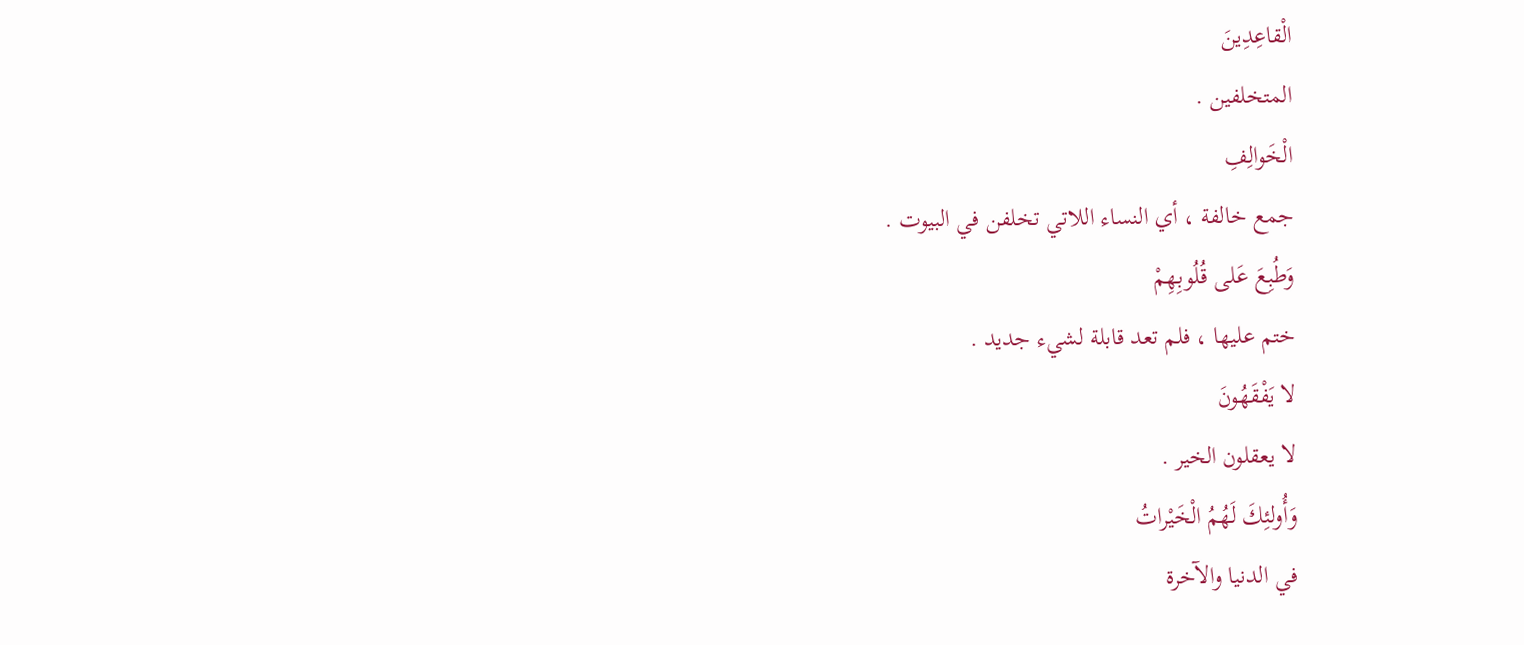الْقاعِدِينَ
المتخلفين .
الْخَوالِفِ
جمع خالفة ، أي النساء اللاتي تخلفن في البيوت .
وَطُبِعَ عَلى قُلُوبِهِمْ
ختم عليها ، فلم تعد قابلة لشيء جديد .
لا يَفْقَهُونَ
لا يعقلون الخير .
وَأُولئِكَ لَهُمُ الْخَيْراتُ
في الدنيا والآخرة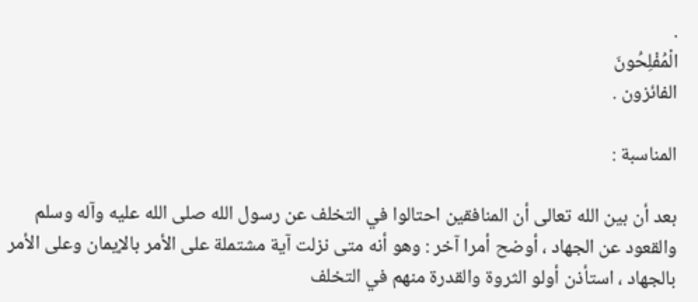.
الْمُفْلِحُونَ
الفائزون .

المناسبة :

بعد أن بين الله تعالى أن المنافقين احتالوا في التخلف عن رسول الله صلى الله عليه وآله وسلم والقعود عن الجهاد ، أوضح أمرا آخر : وهو أنه متى نزلت آية مشتملة على الأمر بالإيمان وعلى الأمر بالجهاد ، استأذن أولو الثروة والقدرة منهم في التخلف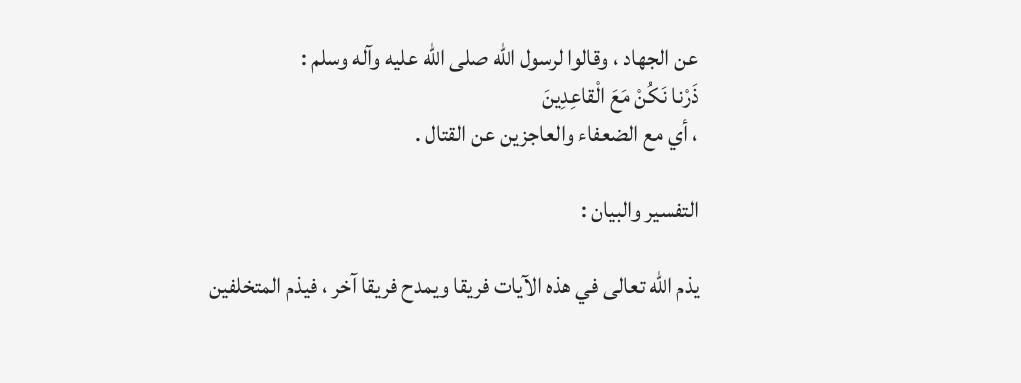عن الجهاد ، وقالوا لرسول الله صلى الله عليه وآله وسلم :
ذَرْنا نَكُنْ مَعَ الْقاعِدِينَ
، أي مع الضعفاء والعاجزين عن القتال .

التفسير والبيان :

يذم الله تعالى في هذه الآيات فريقا ويمدح فريقا آخر ، فيذم المتخلفين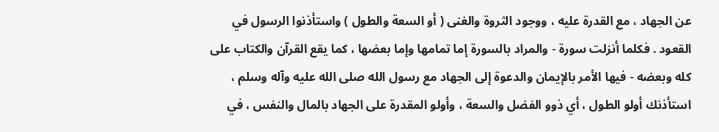عن الجهاد ، مع القدرة عليه ، ووجود الثروة والغنى ( أو السعة والطول ) واستأذنوا الرسول في القعود . فكلما أنزلت سورة - والمراد بالسورة إما تمامها وإما بعضها ، كما يقع القرآن والكتاب على كله وبعضه - فيها الأمر بالإيمان والدعوة إلى الجهاد مع رسول الله صلى الله عليه وآله وسلم ، استأذنك أولو الطول ، أي ذوو الفضل والسعة ، وأولو المقدرة على الجهاد بالمال والنفس ، في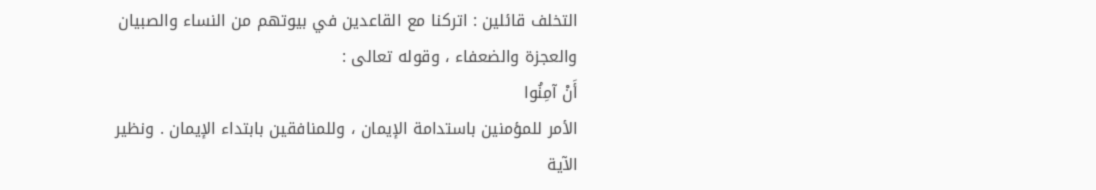التخلف قائلين : اتركنا مع القاعدين في بيوتهم من النساء والصبيان والعجزة والضعفاء ، وقوله تعالى :
أَنْ آمِنُوا
الأمر للمؤمنين باستدامة الإيمان ، وللمنافقين بابتداء الإيمان . ونظير الآية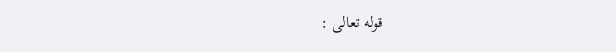قوله تعالى :